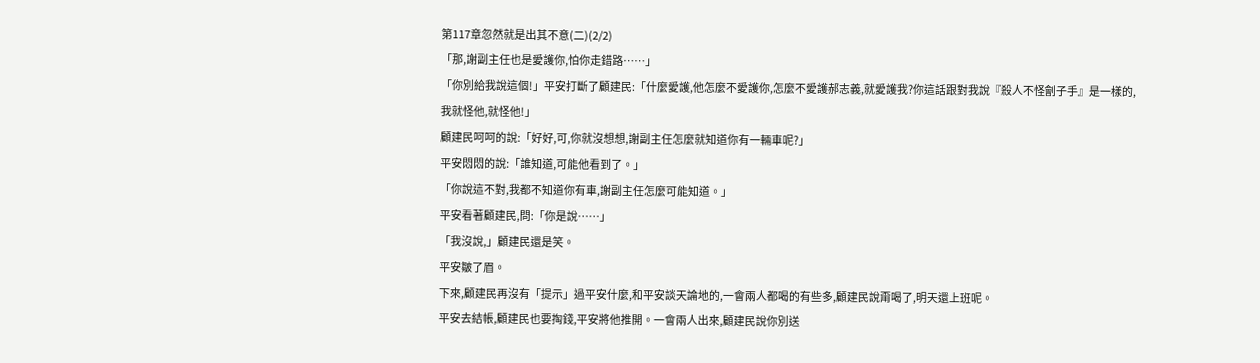第117章忽然就是出其不意(二)(2/2)
「那,謝副主任也是愛護你,怕你走錯路……」
「你別給我說這個!」平安打斷了顧建民:「什麼愛護,他怎麼不愛護你,怎麼不愛護郝志義,就愛護我?你這話跟對我說『殺人不怪劊子手』是一樣的,我就怪他,就怪他!」
顧建民呵呵的說:「好好,可,你就沒想想,謝副主任怎麼就知道你有一輛車呢?」
平安悶悶的說:「誰知道,可能他看到了。」
「你說這不對,我都不知道你有車,謝副主任怎麼可能知道。」
平安看著顧建民,問:「你是說……」
「我沒說,」顧建民還是笑。
平安皺了眉。
下來,顧建民再沒有「提示」過平安什麼,和平安談天論地的,一會兩人都喝的有些多,顧建民說甭喝了,明天還上班呢。
平安去結帳,顧建民也要掏錢,平安將他推開。一會兩人出來,顧建民說你別送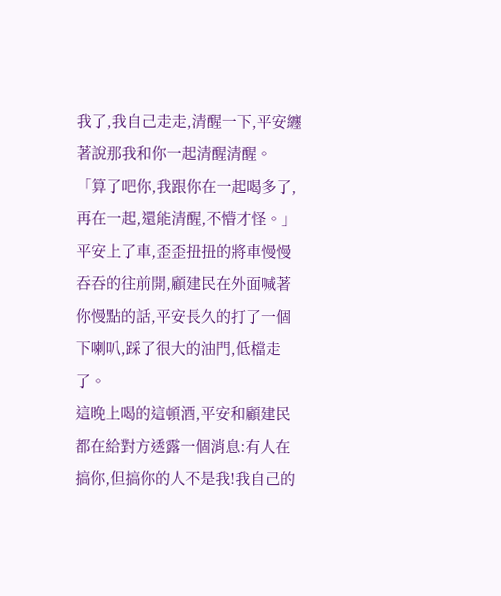我了,我自己走走,清醒一下,平安纏著說那我和你一起清醒清醒。
「算了吧你,我跟你在一起喝多了,再在一起,還能清醒,不懵才怪。」
平安上了車,歪歪扭扭的將車慢慢吞吞的往前開,顧建民在外面喊著你慢點的話,平安長久的打了一個下喇叭,踩了很大的油門,低檔走了。
這晚上喝的這頓酒,平安和顧建民都在給對方透露一個消息:有人在搞你,但搞你的人不是我!我自己的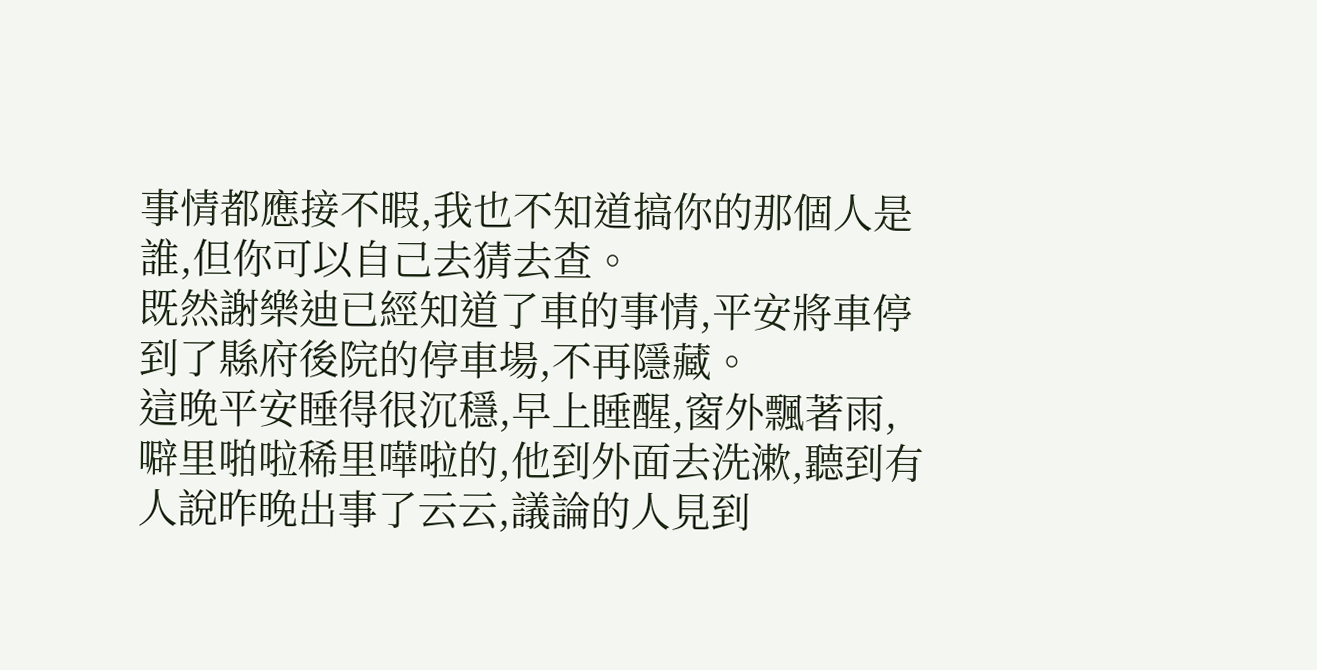事情都應接不暇,我也不知道搞你的那個人是誰,但你可以自己去猜去查。
既然謝樂迪已經知道了車的事情,平安將車停到了縣府後院的停車場,不再隱藏。
這晚平安睡得很沉穩,早上睡醒,窗外飄著雨,噼里啪啦稀里嘩啦的,他到外面去洗漱,聽到有人說昨晚出事了云云,議論的人見到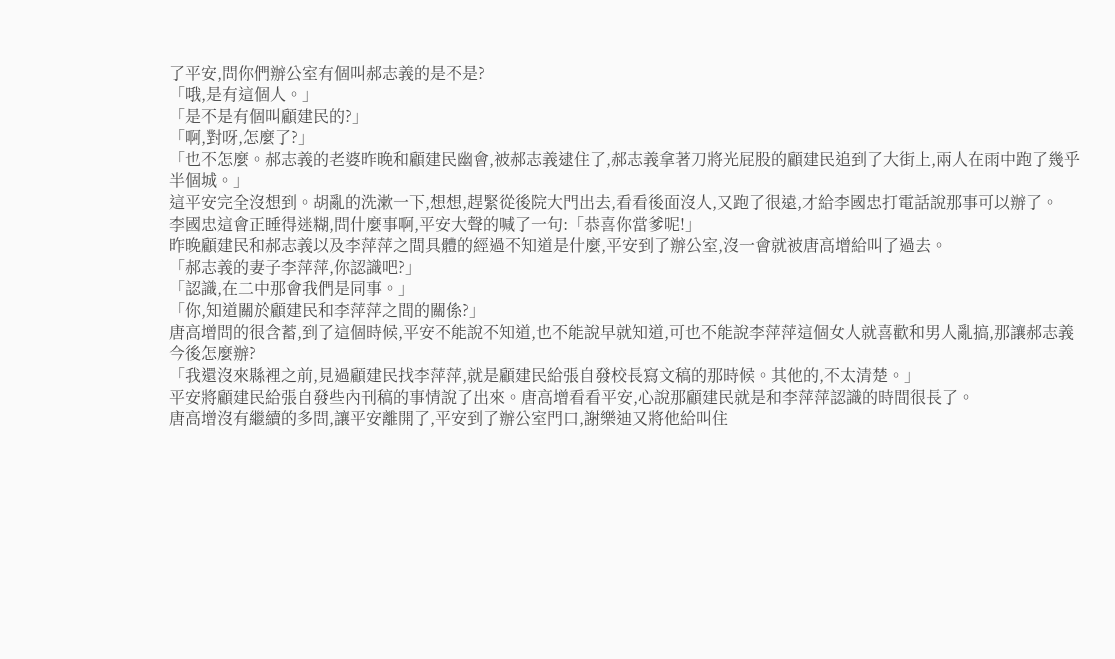了平安,問你們辦公室有個叫郝志義的是不是?
「哦,是有這個人。」
「是不是有個叫顧建民的?」
「啊,對呀,怎麼了?」
「也不怎麼。郝志義的老婆昨晚和顧建民幽會,被郝志義逮住了,郝志義拿著刀將光屁股的顧建民追到了大街上,兩人在雨中跑了幾乎半個城。」
這平安完全沒想到。胡亂的洗漱一下,想想,趕緊從後院大門出去,看看後面沒人,又跑了很遠,才給李國忠打電話說那事可以辦了。
李國忠這會正睡得迷糊,問什麼事啊,平安大聲的喊了一句:「恭喜你當爹呢!」
昨晚顧建民和郝志義以及李萍萍之間具體的經過不知道是什麼,平安到了辦公室,沒一會就被唐高增給叫了過去。
「郝志義的妻子李萍萍,你認識吧?」
「認識,在二中那會我們是同事。」
「你,知道關於顧建民和李萍萍之間的關係?」
唐高增問的很含蓄,到了這個時候,平安不能說不知道,也不能說早就知道,可也不能說李萍萍這個女人就喜歡和男人亂搞,那讓郝志義今後怎麼辦?
「我還沒來縣裡之前,見過顧建民找李萍萍,就是顧建民給張自發校長寫文稿的那時候。其他的,不太清楚。」
平安將顧建民給張自發些內刊稿的事情說了出來。唐高增看看平安,心說那顧建民就是和李萍萍認識的時間很長了。
唐高增沒有繼續的多問,讓平安離開了,平安到了辦公室門口,謝樂迪又將他給叫住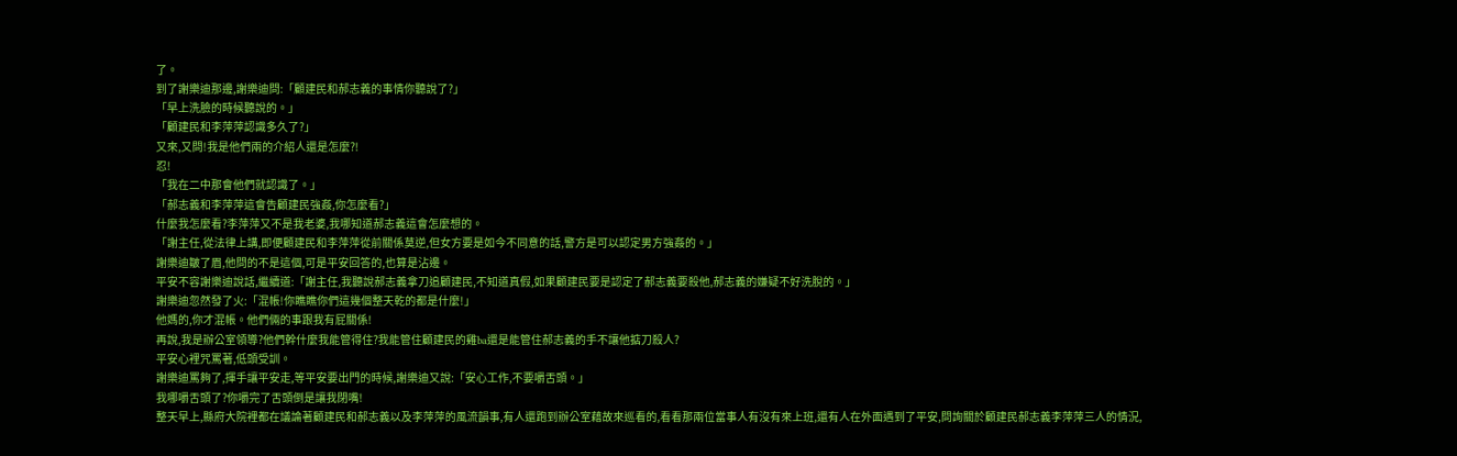了。
到了謝樂迪那邊,謝樂迪問:「顧建民和郝志義的事情你聽說了?」
「早上洗臉的時候聽說的。」
「顧建民和李萍萍認識多久了?」
又來,又問!我是他們兩的介紹人還是怎麼?!
忍!
「我在二中那會他們就認識了。」
「郝志義和李萍萍這會告顧建民強姦,你怎麼看?」
什麼我怎麼看?李萍萍又不是我老婆,我哪知道郝志義這會怎麼想的。
「謝主任,從法律上講,即便顧建民和李萍萍從前關係莫逆,但女方要是如今不同意的話,警方是可以認定男方強姦的。」
謝樂迪皺了眉,他問的不是這個,可是平安回答的,也算是沾邊。
平安不容謝樂迪說話,繼續道:「謝主任,我聽說郝志義拿刀追顧建民,不知道真假,如果顧建民要是認定了郝志義要殺他,郝志義的嫌疑不好洗脫的。」
謝樂迪忽然發了火:「混帳!你瞧瞧你們這幾個整天乾的都是什麼!」
他媽的,你才混帳。他們倆的事跟我有屁關係!
再說,我是辦公室領導?他們幹什麼我能管得住?我能管住顧建民的雞ba還是能管住郝志義的手不讓他掂刀殺人?
平安心裡咒罵著,低頭受訓。
謝樂迪罵夠了,揮手讓平安走,等平安要出門的時候,謝樂迪又說:「安心工作,不要嚼舌頭。」
我哪嚼舌頭了?你嚼完了舌頭倒是讓我閉嘴!
整天早上,縣府大院裡都在議論著顧建民和郝志義以及李萍萍的風流韻事,有人還跑到辦公室藉故來巡看的,看看那兩位當事人有沒有來上班,還有人在外面遇到了平安,問詢關於顧建民郝志義李萍萍三人的情況,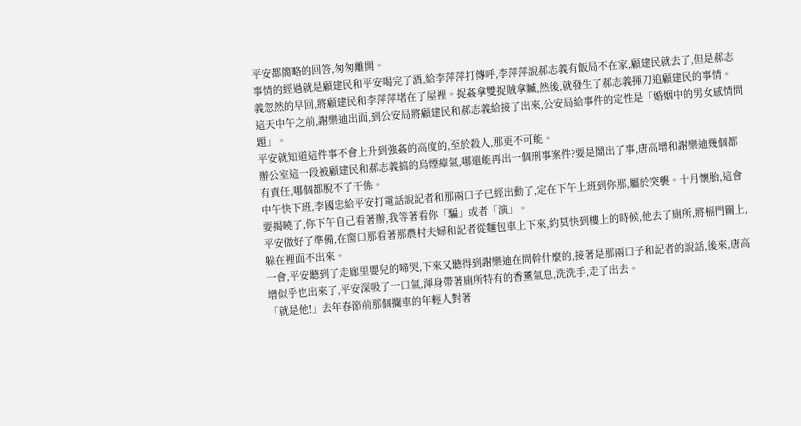平安都簡略的回答,匆匆離開。
事情的經過就是顧建民和平安喝完了酒,給李萍萍打傳呼,李萍萍說郝志義有飯局不在家,顧建民就去了,但是郝志義忽然的早回,將顧建民和李萍萍堵在了屋裡。捉姦拿雙捉賊拿贓,然後,就發生了郝志義揮刀追顧建民的事情。
這天中午之前,謝樂迪出面,到公安局將顧建民和郝志義給接了出來,公安局給事件的定性是「婚姻中的男女感情問題」。
平安就知道這件事不會上升到強姦的高度的,至於殺人,那更不可能。
辦公室這一段被顧建民和郝志義搞的烏煙瘴氣,哪還能再出一個刑事案件?要是鬧出了事,唐高增和謝樂迪幾個都有責任,哪個都脫不了干係。
中午快下班,李國忠給平安打電話說記者和那兩口子已經出動了,定在下午上班到你那,屬於突襲。十月懷胎,這會要揭曉了,你下午自己看著辦,我等著看你「騙」或者「演」。
平安做好了準備,在窗口那看著那農村夫婦和記者從麵包車上下來,約莫快到樓上的時候,他去了廁所,將槅門關上,躲在裡面不出來。
一會,平安聽到了走廊里嬰兒的啼哭,下來又聽得到謝樂迪在問幹什麼的,接著是那兩口子和記者的說話,後來,唐高增似乎也出來了,平安深吸了一口氣,渾身帶著廁所特有的香薰氣息,洗洗手,走了出去。
「就是他!」去年春節前那個攔車的年輕人對著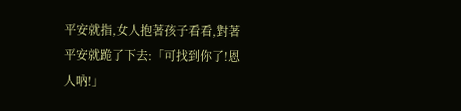平安就指,女人抱著孩子看看,對著平安就跪了下去:「可找到你了!恩人吶!」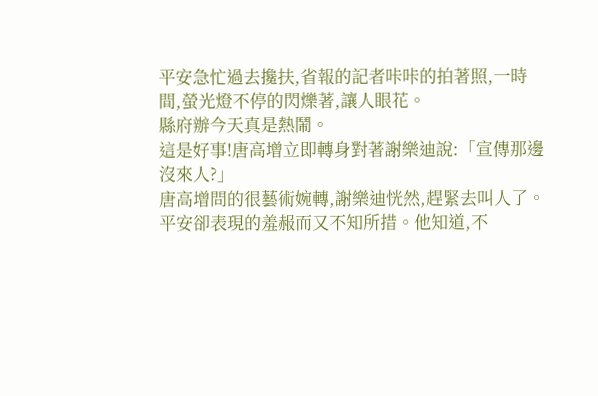平安急忙過去攙扶,省報的記者咔咔的拍著照,一時間,螢光燈不停的閃爍著,讓人眼花。
縣府辦今天真是熱鬧。
這是好事!唐高增立即轉身對著謝樂迪說:「宣傳那邊沒來人?」
唐高增問的很藝術婉轉,謝樂迪恍然,趕緊去叫人了。
平安卻表現的羞赧而又不知所措。他知道,不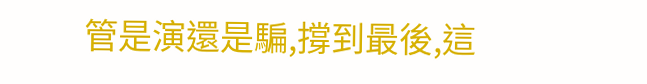管是演還是騙,撐到最後,這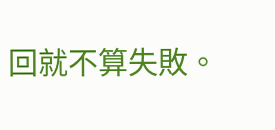回就不算失敗。